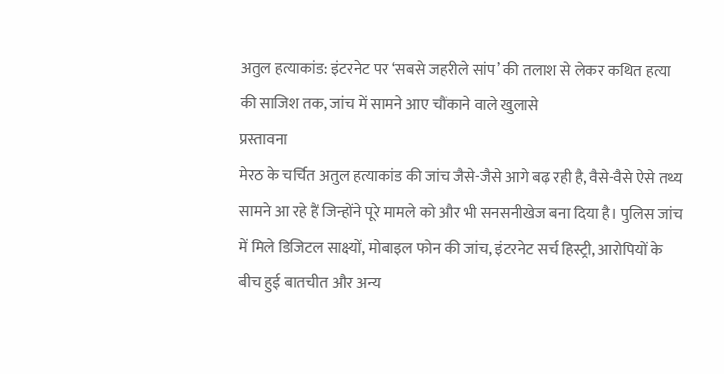अतुल हत्याकांड: इंटरनेट पर ‘सबसे जहरीले सांप’ की तलाश से लेकर कथित हत्या की साजिश तक, जांच में सामने आए चौंकाने वाले खुलासे
प्रस्तावना
मेरठ के चर्चित अतुल हत्याकांड की जांच जैसे-जैसे आगे बढ़ रही है, वैसे-वैसे ऐसे तथ्य सामने आ रहे हैं जिन्होंने पूरे मामले को और भी सनसनीखेज बना दिया है। पुलिस जांच में मिले डिजिटल साक्ष्यों, मोबाइल फोन की जांच, इंटरनेट सर्च हिस्ट्री, आरोपियों के बीच हुई बातचीत और अन्य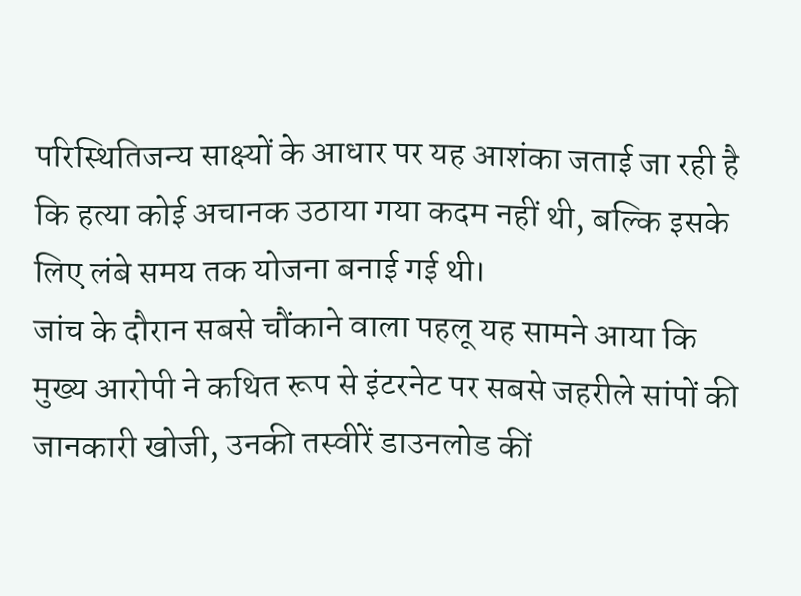परिस्थितिजन्य साक्ष्यों के आधार पर यह आशंका जताई जा रही है कि हत्या कोई अचानक उठाया गया कदम नहीं थी, बल्कि इसके लिए लंबे समय तक योजना बनाई गई थी।
जांच के दौरान सबसे चौंकाने वाला पहलू यह सामने आया कि मुख्य आरोपी ने कथित रूप से इंटरनेट पर सबसे जहरीले सांपों की जानकारी खोजी, उनकी तस्वीरें डाउनलोड कीं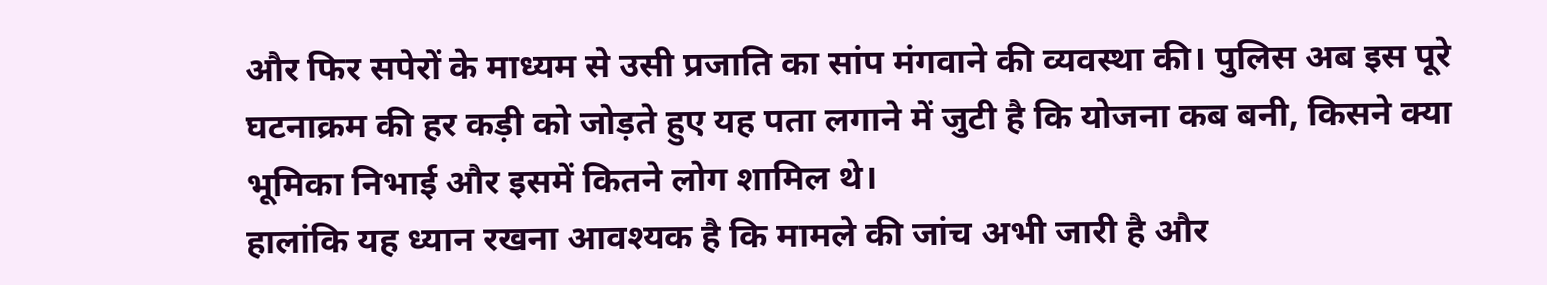और फिर सपेरों के माध्यम से उसी प्रजाति का सांप मंगवाने की व्यवस्था की। पुलिस अब इस पूरे घटनाक्रम की हर कड़ी को जोड़ते हुए यह पता लगाने में जुटी है कि योजना कब बनी, किसने क्या भूमिका निभाई और इसमें कितने लोग शामिल थे।
हालांकि यह ध्यान रखना आवश्यक है कि मामले की जांच अभी जारी है और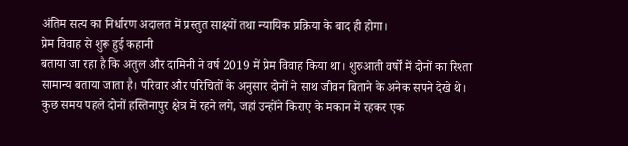अंतिम सत्य का निर्धारण अदालत में प्रस्तुत साक्ष्यों तथा न्यायिक प्रक्रिया के बाद ही होगा।
प्रेम विवाह से शुरू हुई कहानी
बताया जा रहा है कि अतुल और दामिनी ने वर्ष 2019 में प्रेम विवाह किया था। शुरुआती वर्षों में दोनों का रिश्ता सामान्य बताया जाता है। परिवार और परिचितों के अनुसार दोनों ने साथ जीवन बिताने के अनेक सपने देखे थे। कुछ समय पहले दोनों हस्तिनापुर क्षेत्र में रहने लगे, जहां उन्होंने किराए के मकान में रहकर एक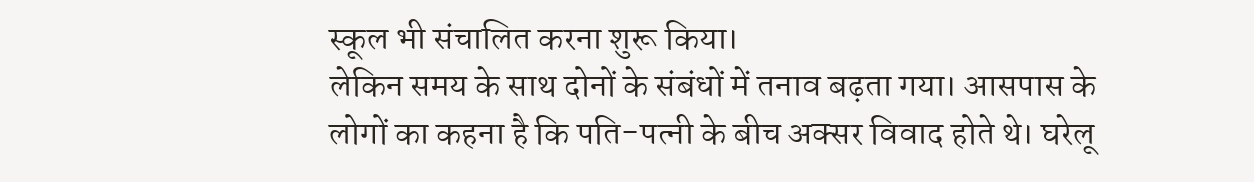स्कूल भी संचालित करना शुरू किया।
लेकिन समय के साथ दोनों के संबंधों में तनाव बढ़ता गया। आसपास के लोगों का कहना है कि पति-पत्नी के बीच अक्सर विवाद होते थे। घरेलू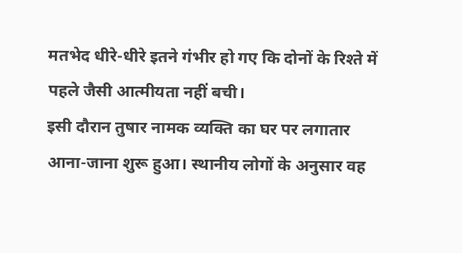मतभेद धीरे-धीरे इतने गंभीर हो गए कि दोनों के रिश्ते में पहले जैसी आत्मीयता नहीं बची।
इसी दौरान तुषार नामक व्यक्ति का घर पर लगातार आना-जाना शुरू हुआ। स्थानीय लोगों के अनुसार वह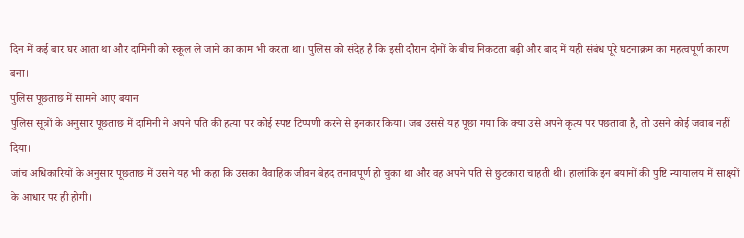दिन में कई बार घर आता था और दामिनी को स्कूल ले जाने का काम भी करता था। पुलिस को संदेह है कि इसी दौरान दोनों के बीच निकटता बढ़ी और बाद में यही संबंध पूरे घटनाक्रम का महत्वपूर्ण कारण बना।
पुलिस पूछताछ में सामने आए बयान
पुलिस सूत्रों के अनुसार पूछताछ में दामिनी ने अपने पति की हत्या पर कोई स्पष्ट टिप्पणी करने से इनकार किया। जब उससे यह पूछा गया कि क्या उसे अपने कृत्य पर पछतावा है, तो उसने कोई जवाब नहीं दिया।
जांच अधिकारियों के अनुसार पूछताछ में उसने यह भी कहा कि उसका वैवाहिक जीवन बेहद तनावपूर्ण हो चुका था और वह अपने पति से छुटकारा चाहती थी। हालांकि इन बयानों की पुष्टि न्यायालय में साक्ष्यों के आधार पर ही होगी।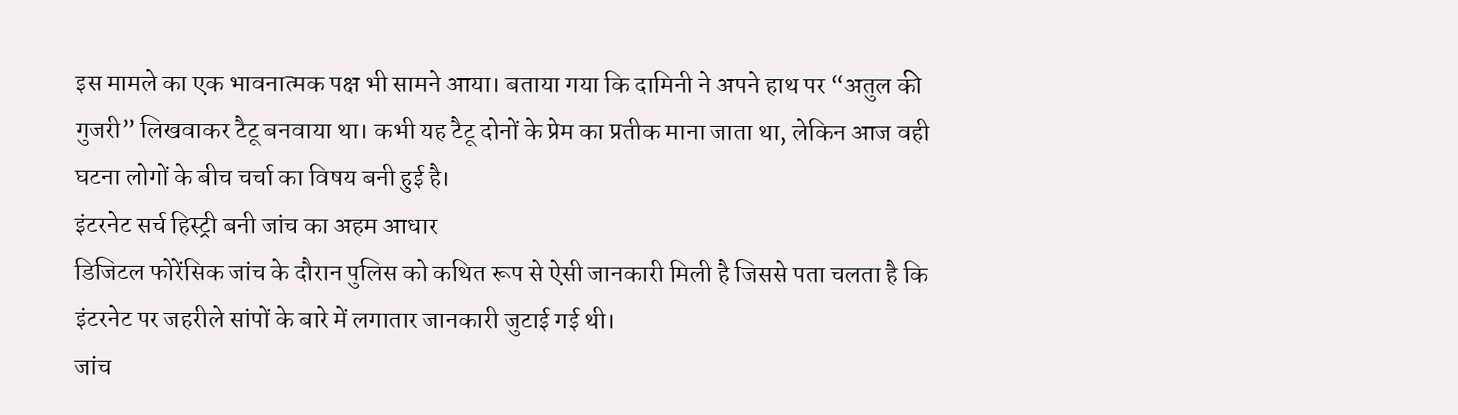इस मामले का एक भावनात्मक पक्ष भी सामने आया। बताया गया कि दामिनी ने अपने हाथ पर “अतुल की गुजरी” लिखवाकर टैटू बनवाया था। कभी यह टैटू दोनों के प्रेम का प्रतीक माना जाता था, लेकिन आज वही घटना लोगों के बीच चर्चा का विषय बनी हुई है।
इंटरनेट सर्च हिस्ट्री बनी जांच का अहम आधार
डिजिटल फोरेंसिक जांच के दौरान पुलिस को कथित रूप से ऐसी जानकारी मिली है जिससे पता चलता है कि इंटरनेट पर जहरीले सांपों के बारे में लगातार जानकारी जुटाई गई थी।
जांच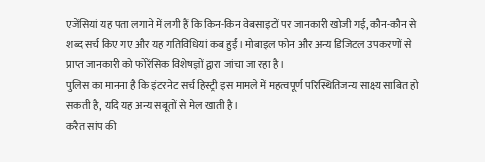एजेंसियां यह पता लगाने में लगी हैं कि किन-किन वेबसाइटों पर जानकारी खोजी गई, कौन-कौन से शब्द सर्च किए गए और यह गतिविधियां कब हुईं। मोबाइल फोन और अन्य डिजिटल उपकरणों से प्राप्त जानकारी को फोरेंसिक विशेषज्ञों द्वारा जांचा जा रहा है।
पुलिस का मानना है कि इंटरनेट सर्च हिस्ट्री इस मामले में महत्वपूर्ण परिस्थितिजन्य साक्ष्य साबित हो सकती है, यदि यह अन्य सबूतों से मेल खाती है।
करैत सांप की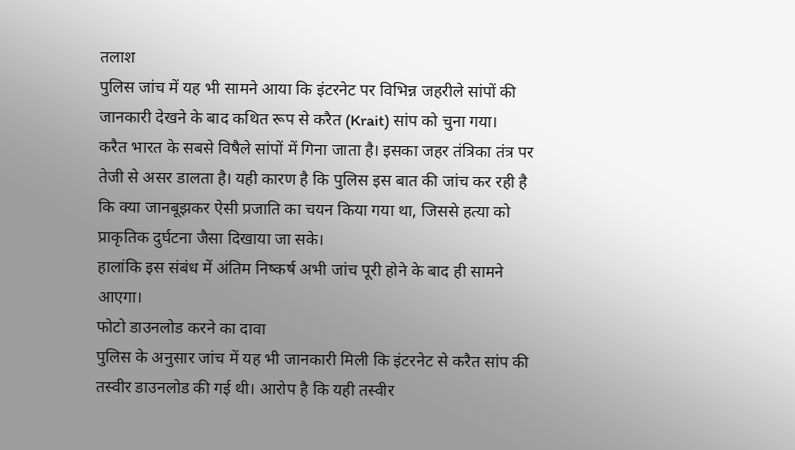तलाश
पुलिस जांच में यह भी सामने आया कि इंटरनेट पर विभिन्न जहरीले सांपों की जानकारी देखने के बाद कथित रूप से करैत (Krait) सांप को चुना गया।
करैत भारत के सबसे विषैले सांपों में गिना जाता है। इसका जहर तंत्रिका तंत्र पर तेजी से असर डालता है। यही कारण है कि पुलिस इस बात की जांच कर रही है कि क्या जानबूझकर ऐसी प्रजाति का चयन किया गया था, जिससे हत्या को प्राकृतिक दुर्घटना जैसा दिखाया जा सके।
हालांकि इस संबंध में अंतिम निष्कर्ष अभी जांच पूरी होने के बाद ही सामने आएगा।
फोटो डाउनलोड करने का दावा
पुलिस के अनुसार जांच में यह भी जानकारी मिली कि इंटरनेट से करैत सांप की तस्वीर डाउनलोड की गई थी। आरोप है कि यही तस्वीर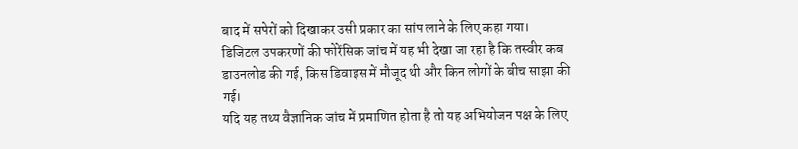बाद में सपेरों को दिखाकर उसी प्रकार का सांप लाने के लिए कहा गया।
डिजिटल उपकरणों की फोरेंसिक जांच में यह भी देखा जा रहा है कि तस्वीर कब डाउनलोड की गई, किस डिवाइस में मौजूद थी और किन लोगों के बीच साझा की गई।
यदि यह तथ्य वैज्ञानिक जांच में प्रमाणित होता है तो यह अभियोजन पक्ष के लिए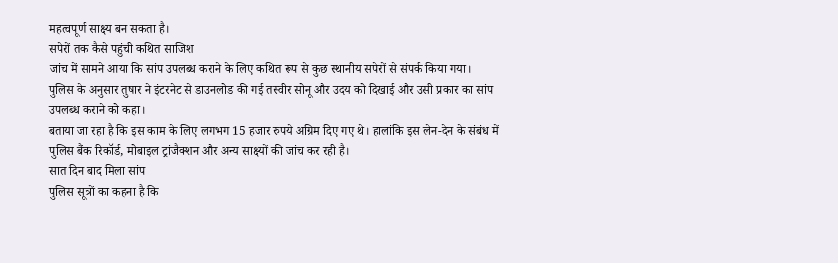महत्वपूर्ण साक्ष्य बन सकता है।
सपेरों तक कैसे पहुंची कथित साजिश
जांच में सामने आया कि सांप उपलब्ध कराने के लिए कथित रूप से कुछ स्थानीय सपेरों से संपर्क किया गया।
पुलिस के अनुसार तुषार ने इंटरनेट से डाउनलोड की गई तस्वीर सोनू और उदय को दिखाई और उसी प्रकार का सांप उपलब्ध कराने को कहा।
बताया जा रहा है कि इस काम के लिए लगभग 15 हजार रुपये अग्रिम दिए गए थे। हालांकि इस लेन-देन के संबंध में पुलिस बैंक रिकॉर्ड, मोबाइल ट्रांजैक्शन और अन्य साक्ष्यों की जांच कर रही है।
सात दिन बाद मिला सांप
पुलिस सूत्रों का कहना है कि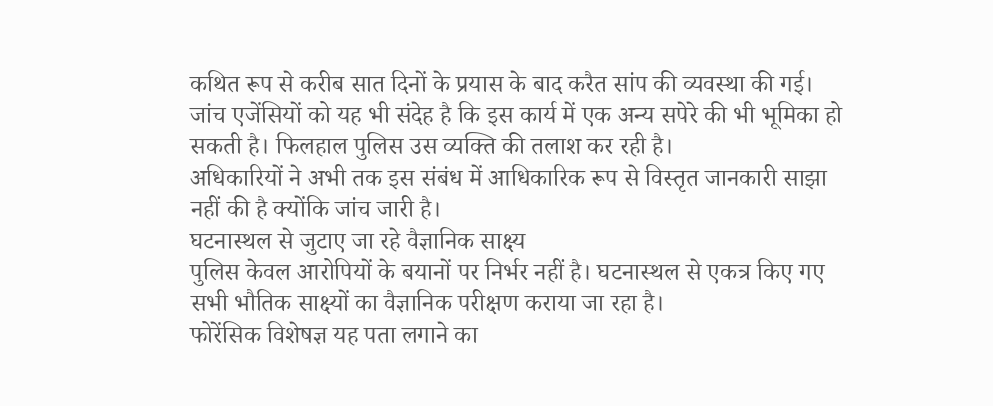कथित रूप से करीब सात दिनों के प्रयास के बाद करैत सांप की व्यवस्था की गई।
जांच एजेंसियों को यह भी संदेह है कि इस कार्य में एक अन्य सपेरे की भी भूमिका हो सकती है। फिलहाल पुलिस उस व्यक्ति की तलाश कर रही है।
अधिकारियों ने अभी तक इस संबंध में आधिकारिक रूप से विस्तृत जानकारी साझा नहीं की है क्योंकि जांच जारी है।
घटनास्थल से जुटाए जा रहे वैज्ञानिक साक्ष्य
पुलिस केवल आरोपियों के बयानों पर निर्भर नहीं है। घटनास्थल से एकत्र किए गए सभी भौतिक साक्ष्यों का वैज्ञानिक परीक्षण कराया जा रहा है।
फोरेंसिक विशेषज्ञ यह पता लगाने का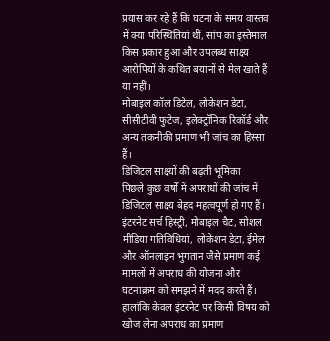प्रयास कर रहे हैं कि घटना के समय वास्तव में क्या परिस्थितियां थीं, सांप का इस्तेमाल किस प्रकार हुआ और उपलब्ध साक्ष्य आरोपियों के कथित बयानों से मेल खाते हैं या नहीं।
मोबाइल कॉल डिटेल, लोकेशन डेटा, सीसीटीवी फुटेज, इलेक्ट्रॉनिक रिकॉर्ड और अन्य तकनीकी प्रमाण भी जांच का हिस्सा हैं।
डिजिटल साक्ष्यों की बढ़ती भूमिका
पिछले कुछ वर्षों में अपराधों की जांच में डिजिटल साक्ष्य बेहद महत्वपूर्ण हो गए हैं।
इंटरनेट सर्च हिस्ट्री, मोबाइल चैट, सोशल मीडिया गतिविधियां, लोकेशन डेटा, ईमेल और ऑनलाइन भुगतान जैसे प्रमाण कई मामलों में अपराध की योजना और घटनाक्रम को समझने में मदद करते हैं।
हालांकि केवल इंटरनेट पर किसी विषय को खोज लेना अपराध का प्रमाण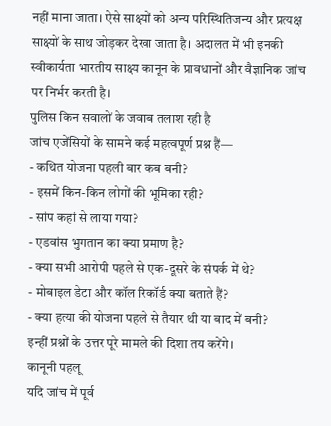नहीं माना जाता। ऐसे साक्ष्यों को अन्य परिस्थितिजन्य और प्रत्यक्ष साक्ष्यों के साथ जोड़कर देखा जाता है। अदालत में भी इनकी स्वीकार्यता भारतीय साक्ष्य कानून के प्रावधानों और वैज्ञानिक जांच पर निर्भर करती है।
पुलिस किन सवालों के जवाब तलाश रही है
जांच एजेंसियों के सामने कई महत्वपूर्ण प्रश्न हैं—
- कथित योजना पहली बार कब बनी?
- इसमें किन-किन लोगों की भूमिका रही?
- सांप कहां से लाया गया?
- एडवांस भुगतान का क्या प्रमाण है?
- क्या सभी आरोपी पहले से एक-दूसरे के संपर्क में थे?
- मोबाइल डेटा और कॉल रिकॉर्ड क्या बताते हैं?
- क्या हत्या की योजना पहले से तैयार थी या बाद में बनी?
इन्हीं प्रश्नों के उत्तर पूरे मामले की दिशा तय करेंगे।
कानूनी पहलू
यदि जांच में पूर्व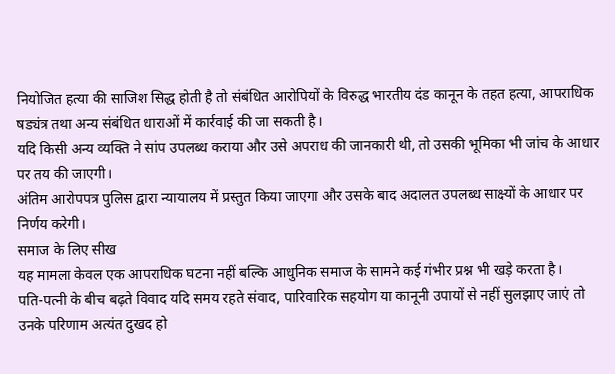नियोजित हत्या की साजिश सिद्ध होती है तो संबंधित आरोपियों के विरुद्ध भारतीय दंड कानून के तहत हत्या, आपराधिक षड्यंत्र तथा अन्य संबंधित धाराओं में कार्रवाई की जा सकती है।
यदि किसी अन्य व्यक्ति ने सांप उपलब्ध कराया और उसे अपराध की जानकारी थी, तो उसकी भूमिका भी जांच के आधार पर तय की जाएगी।
अंतिम आरोपपत्र पुलिस द्वारा न्यायालय में प्रस्तुत किया जाएगा और उसके बाद अदालत उपलब्ध साक्ष्यों के आधार पर निर्णय करेगी।
समाज के लिए सीख
यह मामला केवल एक आपराधिक घटना नहीं बल्कि आधुनिक समाज के सामने कई गंभीर प्रश्न भी खड़े करता है।
पति-पत्नी के बीच बढ़ते विवाद यदि समय रहते संवाद, पारिवारिक सहयोग या कानूनी उपायों से नहीं सुलझाए जाएं तो उनके परिणाम अत्यंत दुखद हो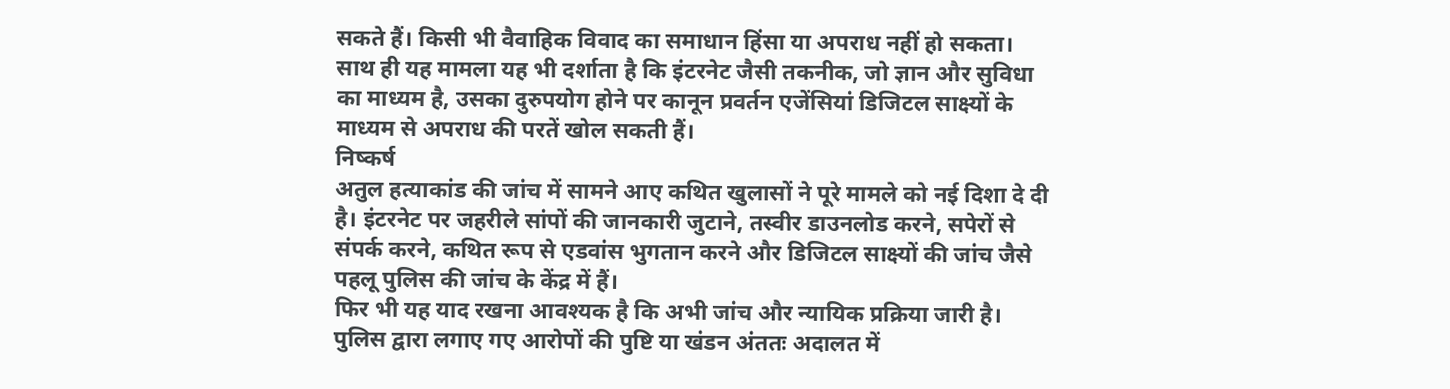सकते हैं। किसी भी वैवाहिक विवाद का समाधान हिंसा या अपराध नहीं हो सकता।
साथ ही यह मामला यह भी दर्शाता है कि इंटरनेट जैसी तकनीक, जो ज्ञान और सुविधा का माध्यम है, उसका दुरुपयोग होने पर कानून प्रवर्तन एजेंसियां डिजिटल साक्ष्यों के माध्यम से अपराध की परतें खोल सकती हैं।
निष्कर्ष
अतुल हत्याकांड की जांच में सामने आए कथित खुलासों ने पूरे मामले को नई दिशा दे दी है। इंटरनेट पर जहरीले सांपों की जानकारी जुटाने, तस्वीर डाउनलोड करने, सपेरों से संपर्क करने, कथित रूप से एडवांस भुगतान करने और डिजिटल साक्ष्यों की जांच जैसे पहलू पुलिस की जांच के केंद्र में हैं।
फिर भी यह याद रखना आवश्यक है कि अभी जांच और न्यायिक प्रक्रिया जारी है। पुलिस द्वारा लगाए गए आरोपों की पुष्टि या खंडन अंततः अदालत में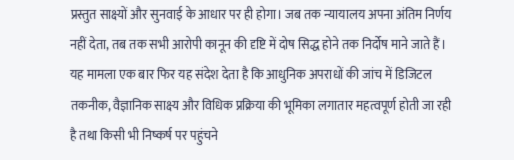प्रस्तुत साक्ष्यों और सुनवाई के आधार पर ही होगा। जब तक न्यायालय अपना अंतिम निर्णय नहीं देता, तब तक सभी आरोपी कानून की दृष्टि में दोष सिद्ध होने तक निर्दोष माने जाते हैं।
यह मामला एक बार फिर यह संदेश देता है कि आधुनिक अपराधों की जांच में डिजिटल तकनीक, वैज्ञानिक साक्ष्य और विधिक प्रक्रिया की भूमिका लगातार महत्वपूर्ण होती जा रही है तथा किसी भी निष्कर्ष पर पहुंचने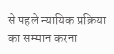से पहले न्यायिक प्रक्रिया का सम्मान करना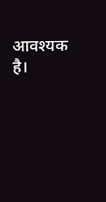आवश्यक है।